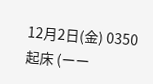12月2日(金) 0350起床 (ーー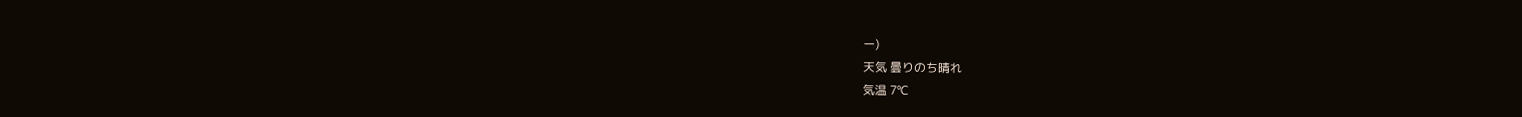ー)
天気 曇りのち晴れ
気温 7℃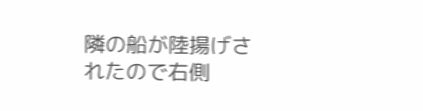隣の船が陸揚げされたので右側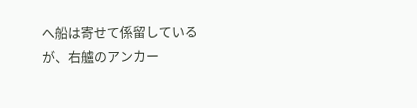へ船は寄せて係留しているが、右艫のアンカー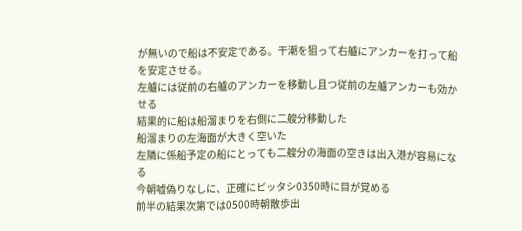が無いので船は不安定である。干潮を狙って右艫にアンカーを打って船を安定させる。
左艫には従前の右艫のアンカーを移動し且つ従前の左艫アンカーも効かせる
結果的に船は船溜まりを右側に二艘分移動した
船溜まりの左海面が大きく空いた
左隣に係船予定の船にとっても二艘分の海面の空きは出入港が容易になる
今朝嘘偽りなしに、正確にピッタシ0350時に目が覚める
前半の結果次第では0500時朝散歩出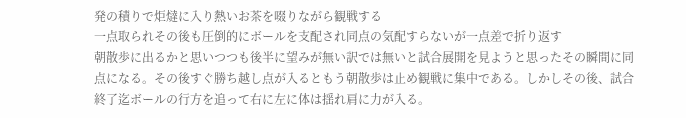発の積りで炬燵に入り熱いお茶を啜りながら観戦する
一点取られその後も圧倒的にボールを支配され同点の気配すらないが一点差で折り返す
朝散歩に出るかと思いつつも後半に望みが無い訳では無いと試合展開を見ようと思ったその瞬間に同点になる。その後すぐ勝ち越し点が入るともう朝散歩は止め観戦に集中である。しかしその後、試合終了迄ボールの行方を追って右に左に体は揺れ肩に力が入る。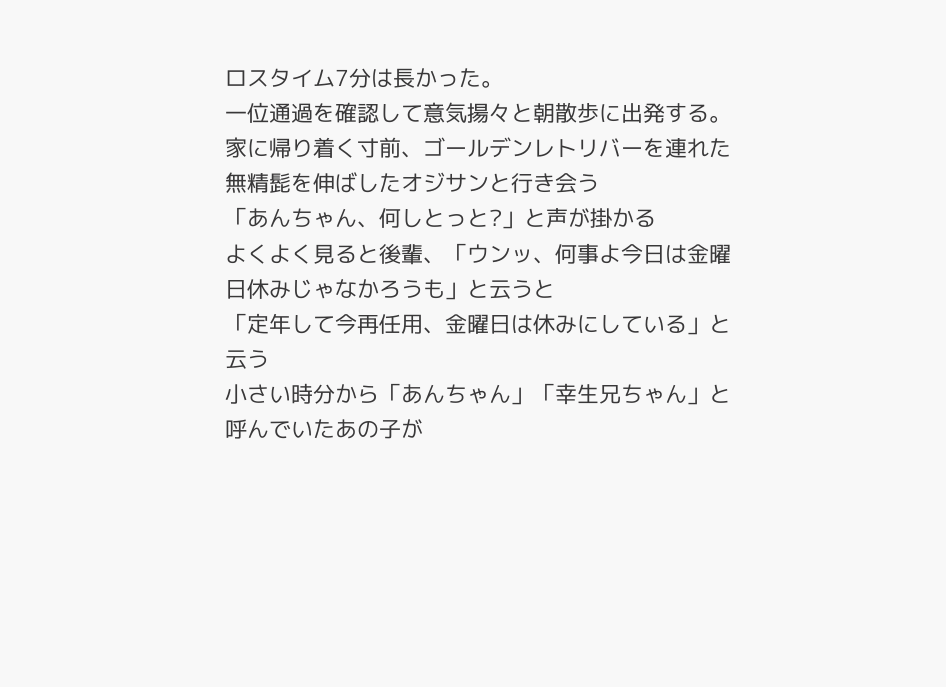ロスタイム7分は長かった。
一位通過を確認して意気揚々と朝散歩に出発する。
家に帰り着く寸前、ゴールデンレトリバーを連れた無精髭を伸ばしたオジサンと行き会う
「あんちゃん、何しとっと?」と声が掛かる
よくよく見ると後輩、「ウンッ、何事よ今日は金曜日休みじゃなかろうも」と云うと
「定年して今再任用、金曜日は休みにしている」と云う
小さい時分から「あんちゃん」「幸生兄ちゃん」と呼んでいたあの子が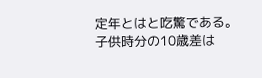定年とはと吃驚である。子供時分の10歳差は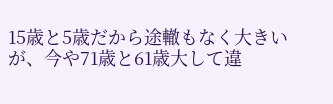15歳と5歳だから途轍もなく大きいが、今や71歳と61歳大して違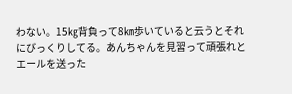わない。15㎏背負って8㎞歩いていると云うとそれにびっくりしてる。あんちゃんを見習って頑張れとエールを送った